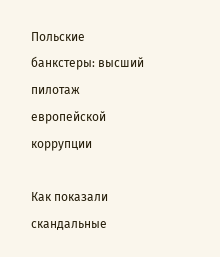Польские банкстеры: высший пилотаж европейской коррупции

Как показали скандальные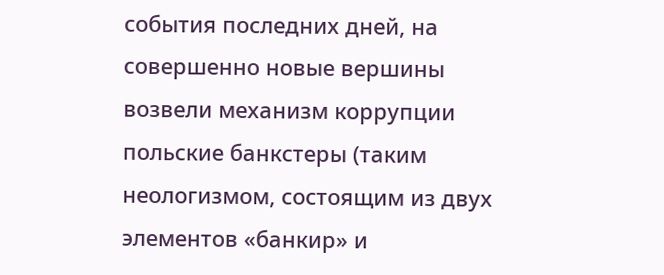события последних дней, на совершенно новые вершины возвели механизм коррупции польские банкстеры (таким неологизмом, состоящим из двух элементов «банкир» и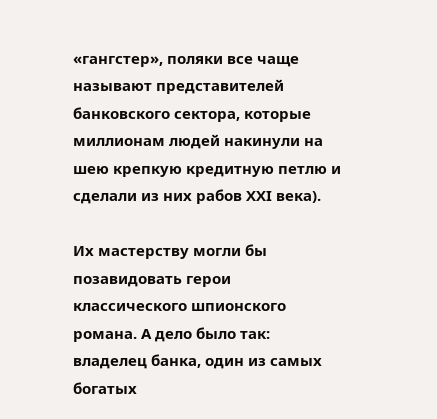«гангстер», поляки все чаще называют представителей банковского сектора, которые миллионам людей накинули на шею крепкую кредитную петлю и сделали из них рабов ХХI века).

Их мастерству могли бы позавидовать герои классического шпионского романа. А дело было так: владелец банка, один из самых богатых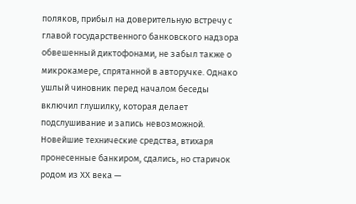поляков, прибыл на доверительную встречу с главой государственного банковского надзора обвешенный диктофонами, не забыл также о микрокамере, спрятанной в авторучке. Однако ушлый чиновник перед началом беседы включил глушилку, которая делает подслушивание и запись невозможной. Новейшие технические средства, втихаря пронесенные банкиром, сдались, но старичок родом из ХХ века —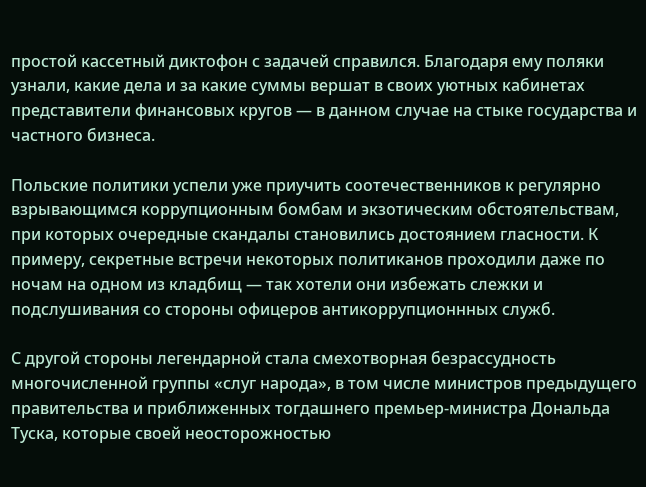простой кассетный диктофон с задачей справился. Благодаря ему поляки узнали, какие дела и за какие суммы вершат в своих уютных кабинетах представители финансовых кругов — в данном случае на стыке государства и частного бизнеса.

Польские политики успели уже приучить соотечественников к регулярно взрывающимся коррупционным бомбам и экзотическим обстоятельствам, при которых очередные скандалы становились достоянием гласности. К примеру, секретные встречи некоторых политиканов проходили даже по ночам на одном из кладбищ — так хотели они избежать слежки и подслушивания со стороны офицеров антикоррупционнных служб.

С другой стороны легендарной стала смехотворная безрассудность многочисленной группы «слуг народа», в том числе министров предыдущего правительства и приближенных тогдашнего премьер-министра Дональда Туска, которые своей неосторожностью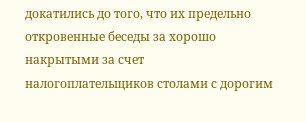докатились до того, что их предельно откровенные беседы за хорошо накрытыми за счет налогоплательщиков столами с дорогим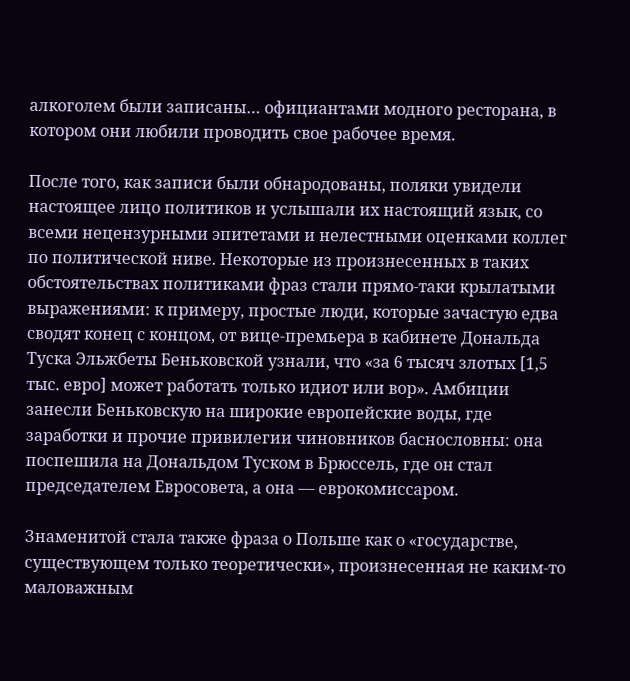алкоголем были записаны… официантами модного ресторана, в котором они любили проводить свое рабочее время.

После того, как записи были обнародованы, поляки увидели настоящее лицо политиков и услышали их настоящий язык, со всеми нецензурными эпитетами и нелестными оценками коллег по политической ниве. Некоторые из произнесенных в таких обстоятельствах политиками фраз стали прямо-таки крылатыми выражениями: к примеру, простые люди, которые зачастую едва сводят конец с концом, от вице-премьера в кабинете Дональда Туска Эльжбеты Беньковской узнали, что «за 6 тысяч злотых [1,5 тыс. евро] может работать только идиот или вор». Амбиции занесли Беньковскую на широкие европейские воды, где заработки и прочие привилегии чиновников баснословны: она поспешила на Дональдом Туском в Брюссель, где он стал председателем Евросовета, а она — еврокомиссаром.

Знаменитой стала также фраза о Польше как о «государстве, существующем только теоретически», произнесенная не каким-то маловажным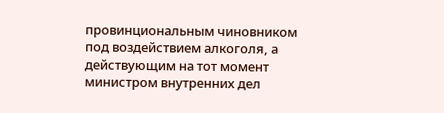провинциональным чиновником под воздействием алкоголя, а действующим на тот момент министром внутренних дел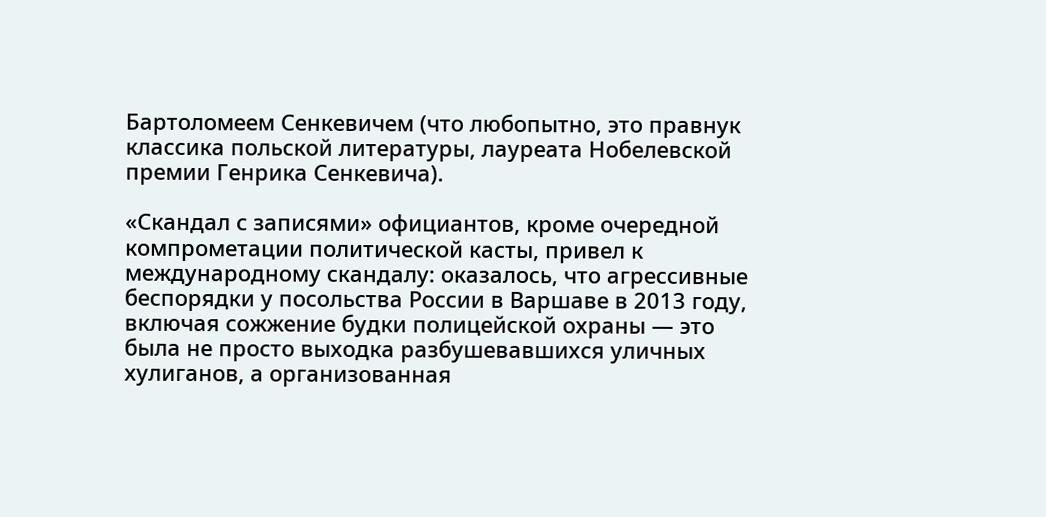Бартоломеем Сенкевичем (что любопытно, это правнук классика польской литературы, лауреата Нобелевской премии Генрика Сенкевича).

«Скандал с записями» официантов, кроме очередной компрометации политической касты, привел к международному скандалу: оказалось, что агрессивные беспорядки у посольства России в Варшаве в 2013 году, включая сожжение будки полицейской охраны — это была не просто выходка разбушевавшихся уличных хулиганов, а организованная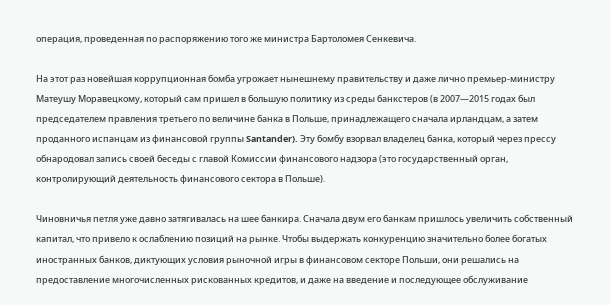операция, проведенная по распоряжению того же министра Бартоломея Сенкевича.

На этот раз новейшая коррупционная бомба угрожает нынешнему правительству и даже лично премьер-министру Матеушу Моравецкому, который сам пришел в большую политику из среды банкстеров (в 2007—2015 годах был председателем правления третьего по величине банка в Польше, принадлежащего сначала ирландцам, а затем проданного испанцам из финансовой группы Santander). Эту бомбу взорвал владелец банка, который через прессу обнародовал запись своей беседы с главой Комиссии финансового надзора (это государственный орган, контролирующий деятельность финансового сектора в Польше).

Чиновничья петля уже давно затягивалась на шее банкира. Сначала двум его банкам пришлось увеличить собственный капитал, что привело к ослаблению позиций на рынке. Чтобы выдержать конкуренцию значительно более богатых иностранных банков, диктующих условия рыночной игры в финансовом секторе Польши, они решались на предоставление многочисленных рискованных кредитов, и даже на введение и последующее обслуживание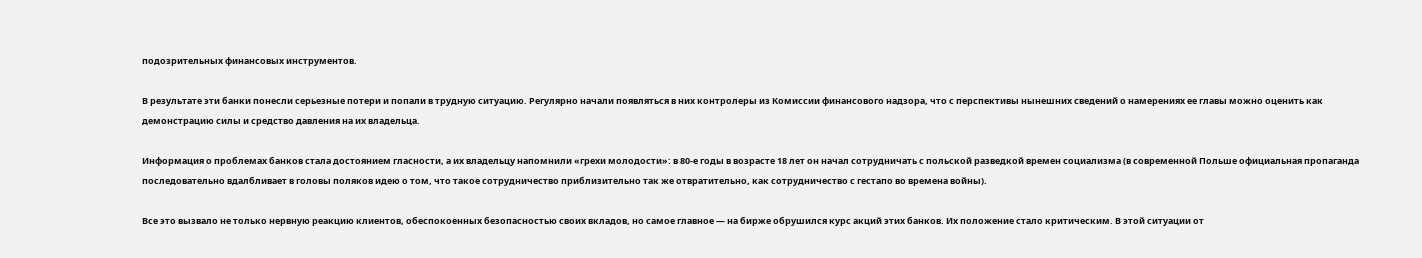подозрительных финансовых инструментов.

В результате эти банки понесли серьезные потери и попали в трудную ситуацию. Регулярно начали появляться в них контролеры из Комиссии финансового надзора, что с перспективы нынешних сведений о намерениях ее главы можно оценить как демонстрацию силы и средство давления на их владельца.

Информация о проблемах банков стала достоянием гласности, а их владельцу напомнили «грехи молодости»: в 80‑е годы в возрасте 18 лет он начал сотрудничать с польской разведкой времен социализма (в современной Польше официальная пропаганда последовательно вдалбливает в головы поляков идею о том, что такое сотрудничество приблизительно так же отвратительно, как сотрудничество с гестапо во времена войны).

Все это вызвало не только нервную реакцию клиентов, обеспокоенных безопасностью своих вкладов, но самое главное — на бирже обрушился курс акций этих банков. Их положение стало критическим. В этой ситуации от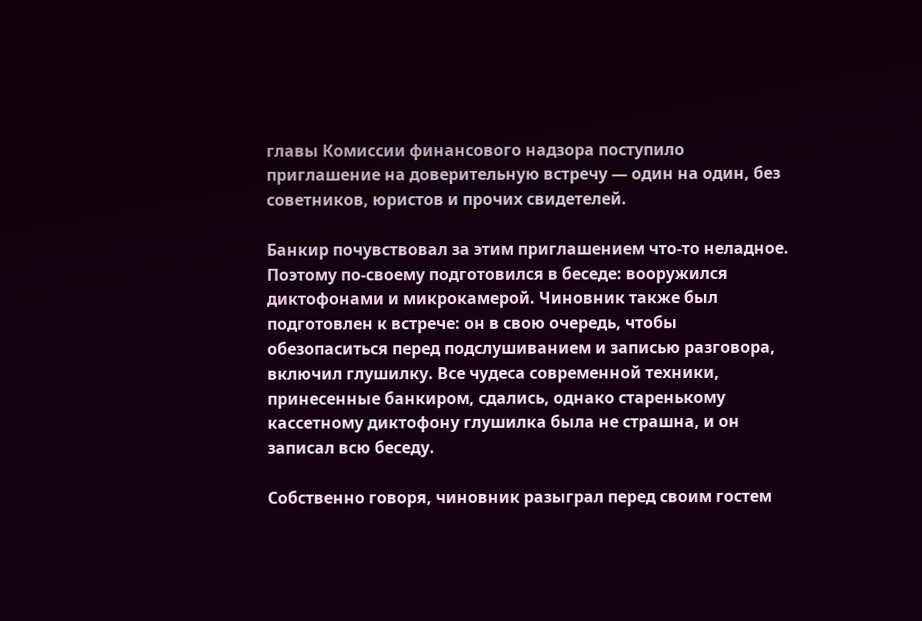главы Комиссии финансового надзора поступило приглашение на доверительную встречу — один на один, без советников, юристов и прочих свидетелей.

Банкир почувствовал за этим приглашением что-то неладное. Поэтому по-своему подготовился в беседе: вооружился диктофонами и микрокамерой. Чиновник также был подготовлен к встрече: он в свою очередь, чтобы обезопаситься перед подслушиванием и записью разговора, включил глушилку. Все чудеса современной техники, принесенные банкиром, сдались, однако старенькому кассетному диктофону глушилка была не страшна, и он записал всю беседу.

Собственно говоря, чиновник разыграл перед своим гостем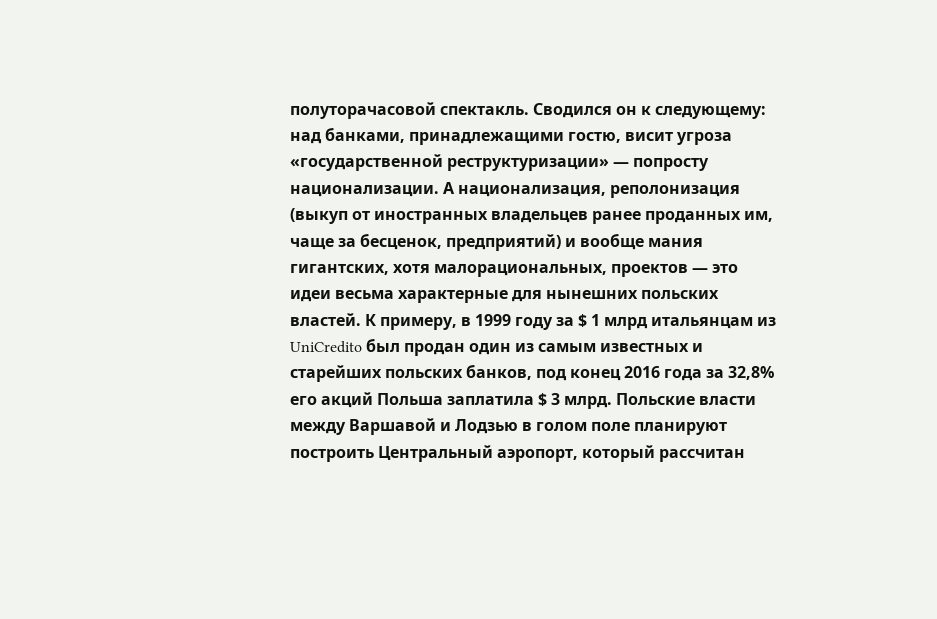полуторачасовой спектакль. Сводился он к следующему: над банками, принадлежащими гостю, висит угроза «государственной реструктуризации» — попросту национализации. А национализация, реполонизация (выкуп от иностранных владельцев ранее проданных им, чаще за бесценок, предприятий) и вообще мания гигантских, хотя малорациональных, проектов — это идеи весьма характерные для нынешних польских властей. К примеру, в 1999 году за $ 1 млрд итальянцам из UniCredito был продан один из самым известных и старейших польских банков, под конец 2016 года за 32,8% его акций Польша заплатила $ 3 млрд. Польские власти между Варшавой и Лодзью в голом поле планируют построить Центральный аэропорт, который рассчитан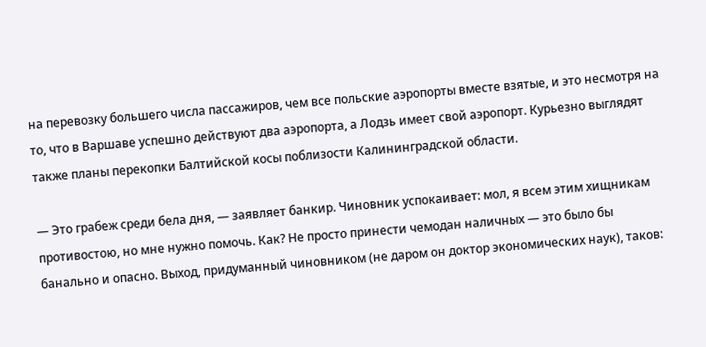на перевозку большего числа пассажиров, чем все польские аэропорты вместе взятые, и это несмотря на то, что в Варшаве успешно действуют два аэропорта, а Лодзь имеет свой аэропорт. Курьезно выглядят также планы перекопки Балтийской косы поблизости Калининградской области.

— Это грабеж среди бела дня, — заявляет банкир. Чиновник успокаивает: мол, я всем этим хищникам противостою, но мне нужно помочь. Как? Не просто принести чемодан наличных — это было бы банально и опасно. Выход, придуманный чиновником (не даром он доктор экономических наук), таков: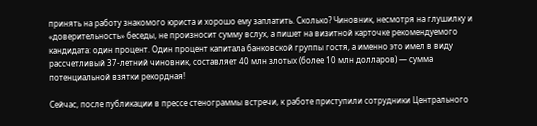принять на работу знакомого юриста и хорошо ему заплатить. Сколько? Чиновник, несмотря на глушилку и «доверительность» беседы, не произносит сумму вслух, а пишет на визитной карточке рекомендуемого кандидата: один процент. Один процент капитала банковской группы гостя, а именно это имел в виду рассчетливый 37-летний чиновник, составляет 40 млн злотых (более 10 млн долларов) — сумма потенциальной взятки рекордная!

Сейчас, после публикации в прессе стенограммы встречи, к работе приступили сотрудники Центрального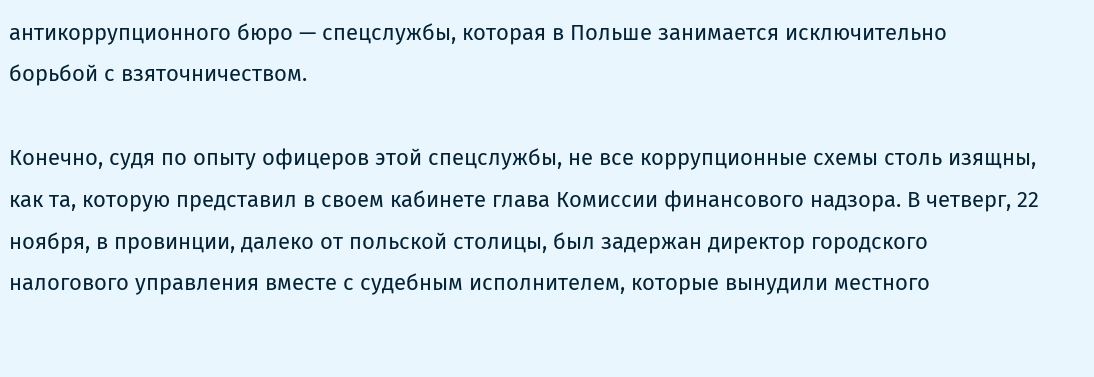антикоррупционного бюро — спецслужбы, которая в Польше занимается исключительно борьбой с взяточничеством.

Конечно, судя по опыту офицеров этой спецслужбы, не все коррупционные схемы столь изящны, как та, которую представил в своем кабинете глава Комиссии финансового надзора. В четверг, 22 ноября, в провинции, далеко от польской столицы, был задержан директор городского налогового управления вместе с судебным исполнителем, которые вынудили местного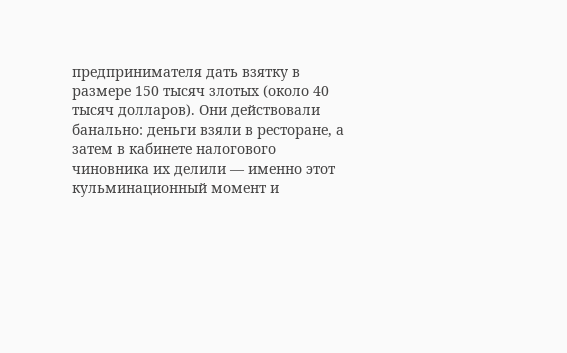предпринимателя дать взятку в размере 150 тысяч злотых (около 40 тысяч долларов). Они действовали банально: деньги взяли в ресторане, а затем в кабинете налогового чиновника их делили — именно этот кульминационный момент и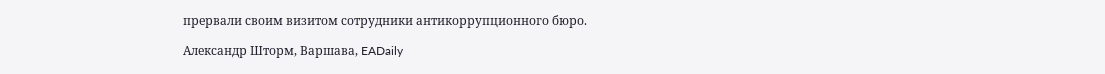прервали своим визитом сотрудники антикоррупционного бюро.

Александр Шторм, Варшава, EADaily